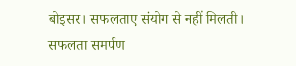बोइसर। सफलताए संयोग से नहीं मिलती। सफलता समर्पण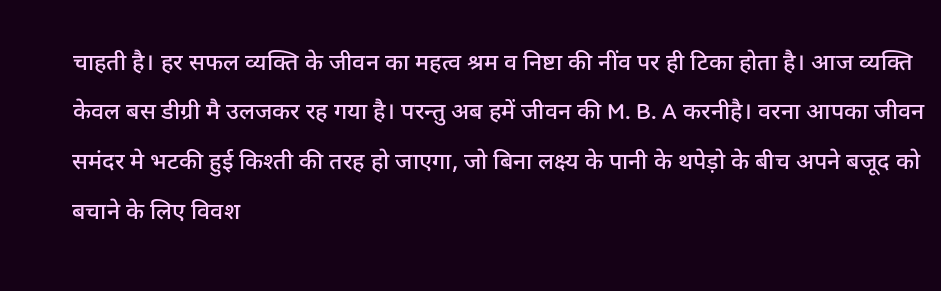चाहती है। हर सफल व्यक्ति के जीवन का महत्व श्रम व निष्टा की नींव पर ही टिका होता है। आज व्यक्ति केवल बस डीग्री मै उलजकर रह गया है। परन्तु अब हमें जीवन की M. B. A करनीहै। वरना आपका जीवन समंदर मे भटकी हुई किश्ती की तरह हो जाएगा, जो बिना लक्ष्य के पानी के थपेड़ो के बीच अपने बजूद को बचाने के लिए विवश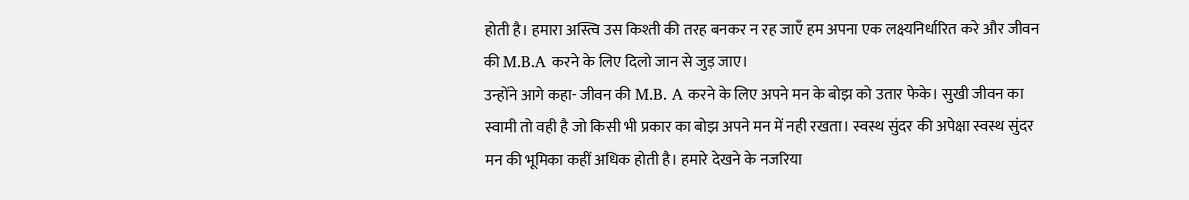होती है। हमारा अस्त्वि उस किश्ती की तरह बनकर न रह जाएँ हम अपना एक लक्ष्यनिर्धारित करे और जीवन की M.B.A करने के लिए दिलो जान से जुड़ जाए।
उन्होंने आगे कहा- जीवन की M.B. A करने के लिए अपने मन के बोझ को उतार फेके। सुखी जीवन का स्वामी तो वही है जो किसी भी प्रकार का बोझ अपने मन में नही रखता। स्वस्थ सुंदर की अपेक्षा स्वस्थ सुंदर मन की भूमिका कहीं अधिक होती है। हमारे देखने के नजरिया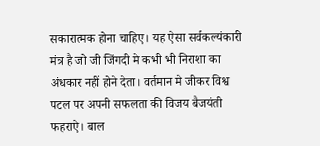सकारात्मक होना चाहिए। यह ऐसा सर्वकल्यंकारी मंत्र है जो जी जिंगदी मे कभी भी निराशा का अंधकार नहीं होने देता। वर्तमान मे जीकर विश्व पटल पर अपनी सफलता की विजय बैजयंती फहराऐ। बाल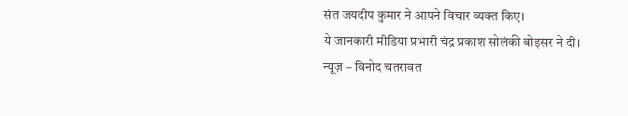संत जयदीप कुमार ने आपने विचार व्यक्त किए।
ये जानकारी मीडिया प्रभारी चंद्र प्रकाश सोलंकी बोइसर ने दी। न्यूज़ – विनोद चतरावत